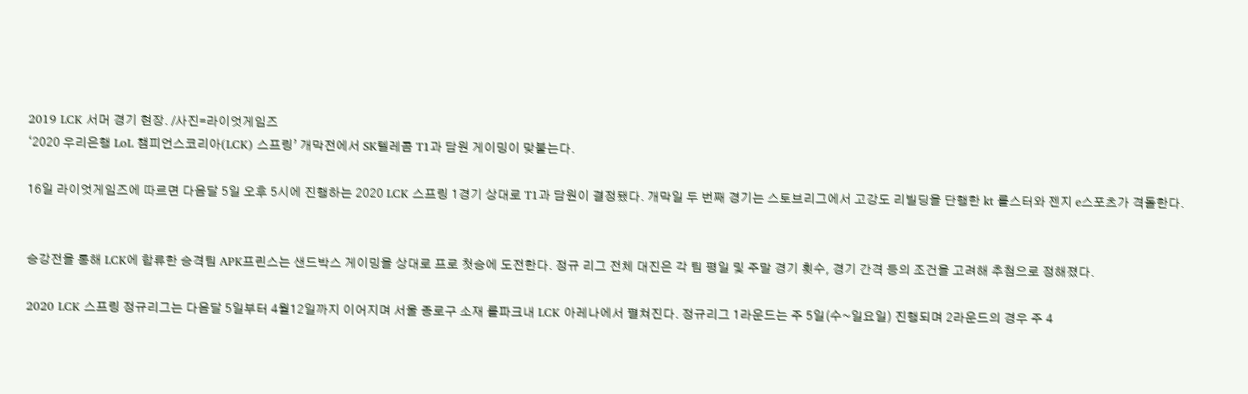2019 LCK 서머 경기 현장. /사진=라이엇게임즈
‘2020 우리은행 LoL 챔피언스코리아(LCK) 스프링’ 개막전에서 SK텔레콤 T1과 담원 게이밍이 맞붙는다.

16일 라이엇게임즈에 따르면 다음달 5일 오후 5시에 진행하는 2020 LCK 스프링 1경기 상대로 T1과 담원이 결정됐다. 개막일 두 번째 경기는 스토브리그에서 고강도 리빌딩을 단행한 kt 롤스터와 젠지 e스포츠가 격돌한다.


승강전을 통해 LCK에 합류한 승격팀 APK프린스는 샌드박스 게이밍을 상대로 프로 첫승에 도전한다. 정규 리그 전체 대진은 각 팀 평일 및 주말 경기 횟수, 경기 간격 등의 조건을 고려해 추첨으로 정해졌다.

2020 LCK 스프링 정규리그는 다음달 5일부터 4월12일까지 이어지며 서울 종로구 소재 롤파크내 LCK 아레나에서 펼쳐진다. 정규리그 1라운드는 주 5일(수~일요일) 진행되며 2라운드의 경우 주 4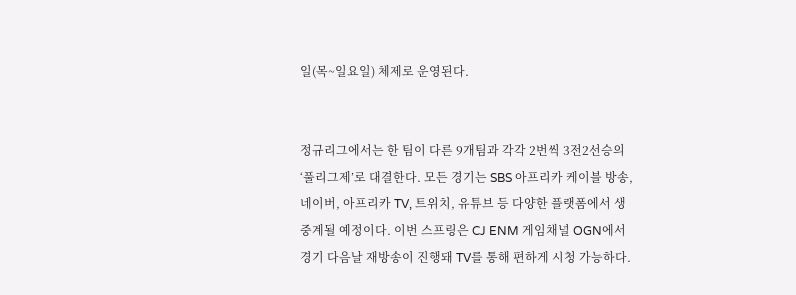일(목~일요일) 체제로 운영된다.


정규리그에서는 한 팀이 다른 9개팀과 각각 2번씩 3전2선승의 ‘풀리그제’로 대결한다. 모든 경기는 SBS 아프리카 케이블 방송, 네이버, 아프리카 TV, 트위치, 유튜브 등 다양한 플랫폼에서 생중계될 예정이다. 이번 스프링은 CJ ENM 게임채널 OGN에서 경기 다음날 재방송이 진행돼 TV를 통해 편하게 시청 가능하다.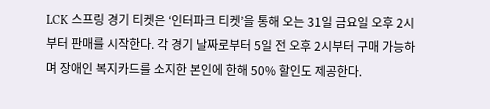LCK 스프링 경기 티켓은 ‘인터파크 티켓’을 통해 오는 31일 금요일 오후 2시부터 판매를 시작한다. 각 경기 날짜로부터 5일 전 오후 2시부터 구매 가능하며 장애인 복지카드를 소지한 본인에 한해 50% 할인도 제공한다.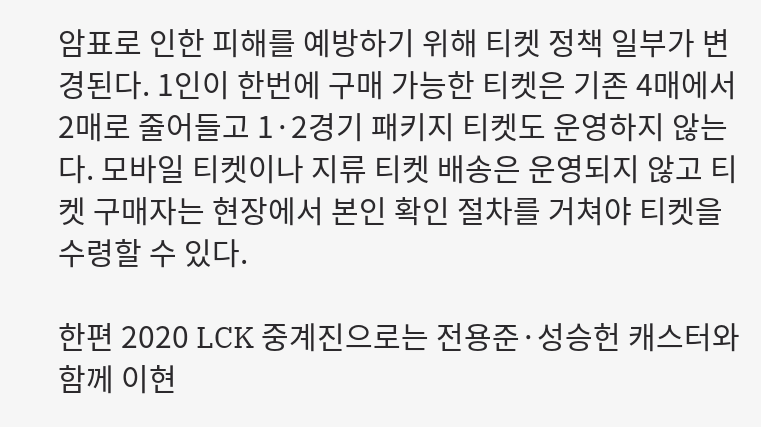암표로 인한 피해를 예방하기 위해 티켓 정책 일부가 변경된다. 1인이 한번에 구매 가능한 티켓은 기존 4매에서 2매로 줄어들고 1·2경기 패키지 티켓도 운영하지 않는다. 모바일 티켓이나 지류 티켓 배송은 운영되지 않고 티켓 구매자는 현장에서 본인 확인 절차를 거쳐야 티켓을 수령할 수 있다.

한편 2020 LCK 중계진으로는 전용준·성승헌 캐스터와 함께 이현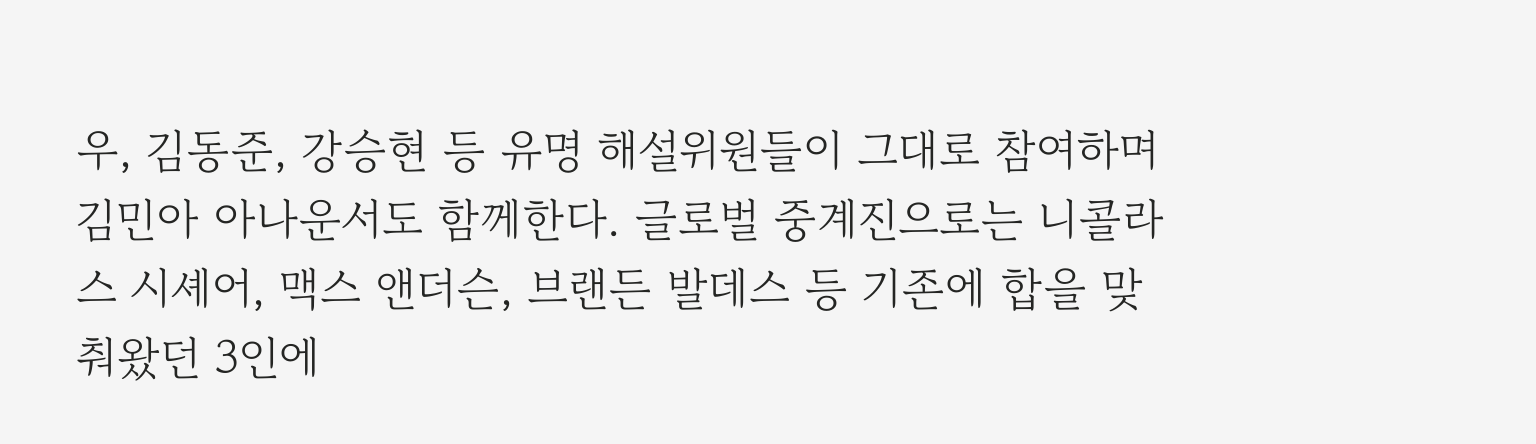우, 김동준, 강승현 등 유명 해설위원들이 그대로 참여하며 김민아 아나운서도 함께한다. 글로벌 중계진으로는 니콜라스 시셰어, 맥스 앤더슨, 브랜든 발데스 등 기존에 합을 맞춰왔던 3인에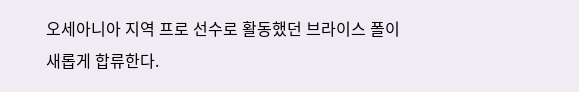오세아니아 지역 프로 선수로 활동했던 브라이스 폴이 새롭게 합류한다.